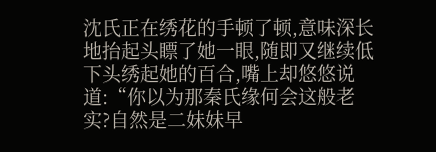沈氏正在绣花的手顿了顿,意味深长地抬起头瞟了她一眼,随即又继续低下头绣起她的百合,嘴上却悠悠说道:“你以为那秦氏缘何会这般老实?自然是二妹妹早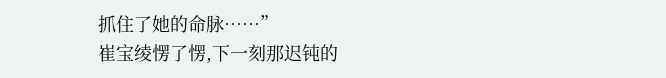抓住了她的命脉……”
崔宝绫愣了愣,下一刻那迟钝的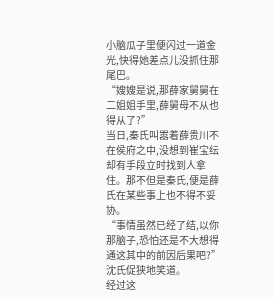小脑瓜子里便闪过一道金光,快得她差点儿没抓住那尾巴。
“嫂嫂是说,那薛家舅舅在二姐姐手里,薛舅母不从也得从了?”
当日,秦氏叫嚣着薛贵川不在侯府之中,没想到崔宝纭却有手段立时找到人拿住。那不但是秦氏,便是薛氏在某些事上也不得不妥协。
“事情虽然已经了结,以你那脑子,恐怕还是不大想得通这其中的前因后果吧?”沈氏促狭地笑道。
经过这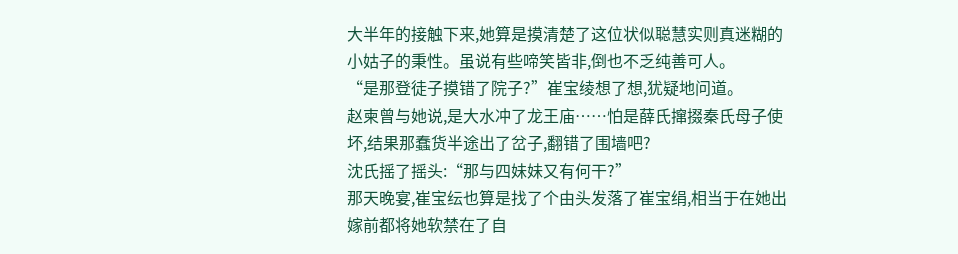大半年的接触下来,她算是摸清楚了这位状似聪慧实则真迷糊的小姑子的秉性。虽说有些啼笑皆非,倒也不乏纯善可人。
“是那登徒子摸错了院子?”崔宝绫想了想,犹疑地问道。
赵柬曾与她说,是大水冲了龙王庙……怕是薛氏撺掇秦氏母子使坏,结果那蠢货半途出了岔子,翻错了围墙吧?
沈氏摇了摇头:“那与四妹妹又有何干?”
那天晚宴,崔宝纭也算是找了个由头发落了崔宝绢,相当于在她出嫁前都将她软禁在了自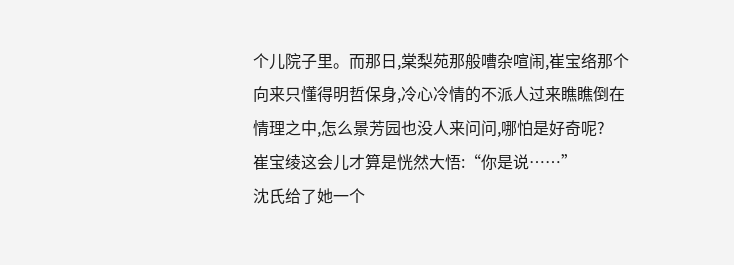个儿院子里。而那日,棠梨苑那般嘈杂喧闹,崔宝络那个向来只懂得明哲保身,冷心冷情的不派人过来瞧瞧倒在情理之中,怎么景芳园也没人来问问,哪怕是好奇呢?
崔宝绫这会儿才算是恍然大悟:“你是说……”
沈氏给了她一个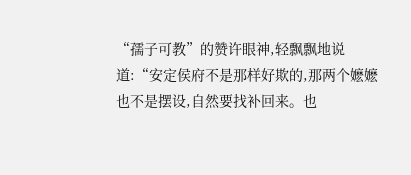“孺子可教”的赞许眼神,轻飘飘地说道:“安定侯府不是那样好欺的,那两个嬷嬷也不是摆设,自然要找补回来。也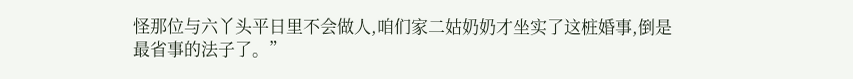怪那位与六丫头平日里不会做人,咱们家二姑奶奶才坐实了这桩婚事,倒是最省事的法子了。”